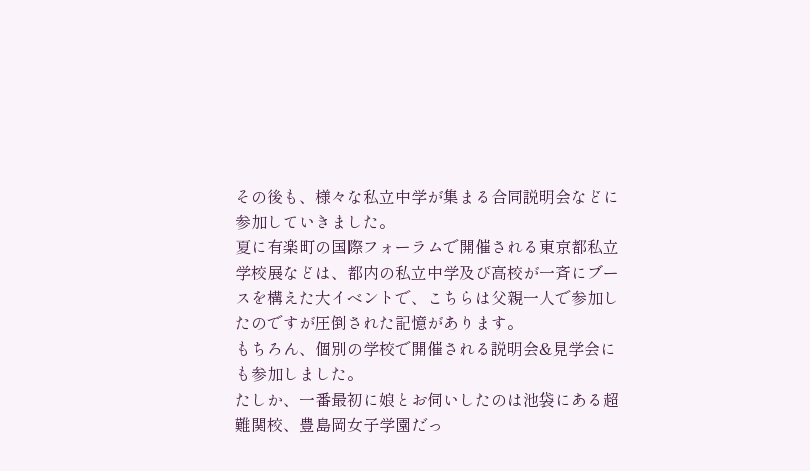その後も、様々な私立中学が集まる合同説明会などに参加していきました。
夏に有楽町の国際フォーラムで開催される東京都私立学校展などは、都内の私立中学及び高校が一斉にブースを構えた大イベントで、こちらは父親一人で参加したのですが圧倒された記憶があります。
もちろん、個別の学校で開催される説明会&見学会にも参加しました。
たしか、一番最初に娘とお伺いしたのは池袋にある超難関校、豊島岡女子学園だっ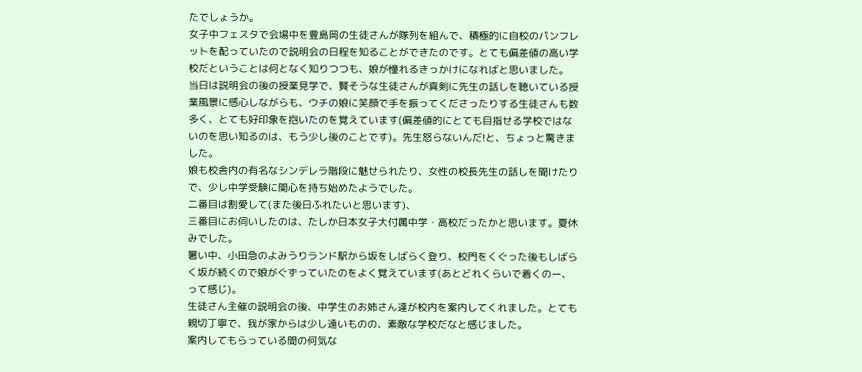たでしょうか。
女子中フェスタで会場中を豊島岡の生徒さんが隊列を組んで、積極的に自校のパンフレットを配っていたので説明会の日程を知ることができたのです。とても偏差値の高い学校だということは何となく知りつつも、娘が憧れるきっかけになればと思いました。
当日は説明会の後の授業見学で、賢そうな生徒さんが真剣に先生の話しを聴いている授業風景に感心しながらも、ウチの娘に笑顔で手を振ってくださったりする生徒さんも数多く、とても好印象を抱いたのを覚えています(偏差値的にとても目指せる学校ではないのを思い知るのは、もう少し後のことです)。先生怒らないんだ!と、ちょっと驚きました。
娘も校舎内の有名なシンデレラ階段に魅せられたり、女性の校長先生の話しを聞けたりで、少し中学受験に関心を持ち始めたようでした。
二番目は割愛して(また後日ふれたいと思います)、
三番目にお伺いしたのは、たしか日本女子大付属中学・高校だったかと思います。夏休みでした。
暑い中、小田急のよみうりランド駅から坂をしばらく登り、校門をくぐった後もしばらく坂が続くので娘がぐずっていたのをよく覚えています(あとどれくらいで着くのー、って感じ)。
生徒さん主催の説明会の後、中学生のお姉さん達が校内を案内してくれました。とても親切丁寧で、我が家からは少し遠いものの、素敵な学校だなと感じました。
案内してもらっている間の何気な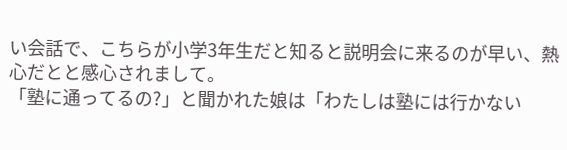い会話で、こちらが小学3年生だと知ると説明会に来るのが早い、熱心だとと感心されまして。
「塾に通ってるの?」と聞かれた娘は「わたしは塾には行かない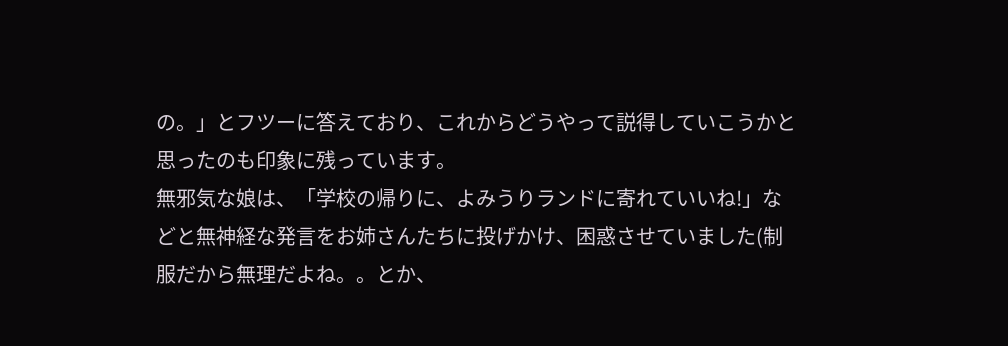の。」とフツーに答えており、これからどうやって説得していこうかと思ったのも印象に残っています。
無邪気な娘は、「学校の帰りに、よみうりランドに寄れていいね!」などと無神経な発言をお姉さんたちに投げかけ、困惑させていました(制服だから無理だよね。。とか、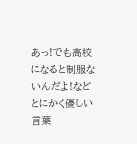あっ!でも高校になると制服ないんだよ!などとにかく優しい言葉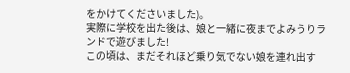をかけてくださいました)。
実際に学校を出た後は、娘と一緒に夜までよみうりランドで遊びました!
この頃は、まだそれほど乗り気でない娘を連れ出す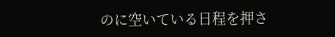のに空いている日程を押さ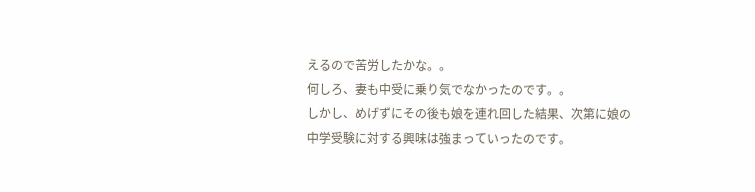えるので苦労したかな。。
何しろ、妻も中受に乗り気でなかったのです。。
しかし、めげずにその後も娘を連れ回した結果、次第に娘の中学受験に対する興味は強まっていったのです。